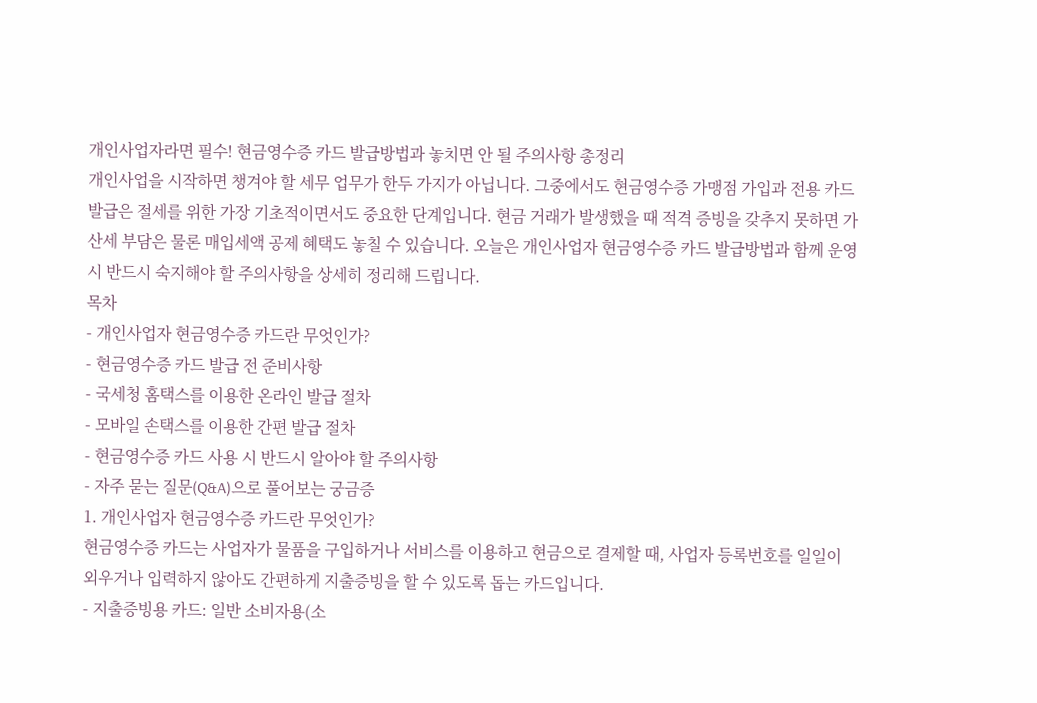개인사업자라면 필수! 현금영수증 카드 발급방법과 놓치면 안 될 주의사항 총정리
개인사업을 시작하면 챙겨야 할 세무 업무가 한두 가지가 아닙니다. 그중에서도 현금영수증 가맹점 가입과 전용 카드 발급은 절세를 위한 가장 기초적이면서도 중요한 단계입니다. 현금 거래가 발생했을 때 적격 증빙을 갖추지 못하면 가산세 부담은 물론 매입세액 공제 혜택도 놓칠 수 있습니다. 오늘은 개인사업자 현금영수증 카드 발급방법과 함께 운영 시 반드시 숙지해야 할 주의사항을 상세히 정리해 드립니다.
목차
- 개인사업자 현금영수증 카드란 무엇인가?
- 현금영수증 카드 발급 전 준비사항
- 국세청 홈택스를 이용한 온라인 발급 절차
- 모바일 손택스를 이용한 간편 발급 절차
- 현금영수증 카드 사용 시 반드시 알아야 할 주의사항
- 자주 묻는 질문(Q&A)으로 풀어보는 궁금증
1. 개인사업자 현금영수증 카드란 무엇인가?
현금영수증 카드는 사업자가 물품을 구입하거나 서비스를 이용하고 현금으로 결제할 때, 사업자 등록번호를 일일이 외우거나 입력하지 않아도 간편하게 지출증빙을 할 수 있도록 돕는 카드입니다.
- 지출증빙용 카드: 일반 소비자용(소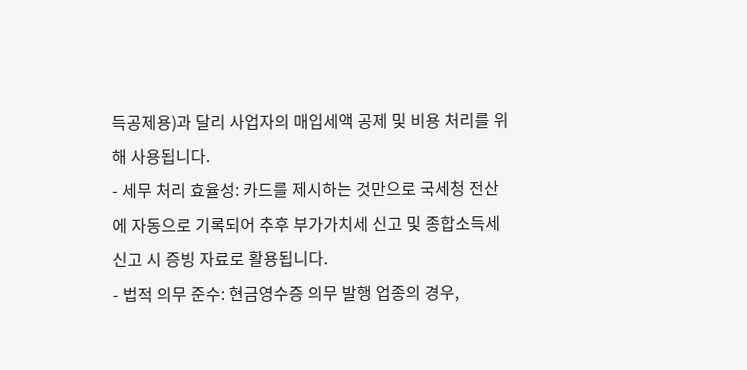득공제용)과 달리 사업자의 매입세액 공제 및 비용 처리를 위해 사용됩니다.
- 세무 처리 효율성: 카드를 제시하는 것만으로 국세청 전산에 자동으로 기록되어 추후 부가가치세 신고 및 종합소득세 신고 시 증빙 자료로 활용됩니다.
- 법적 의무 준수: 현금영수증 의무 발행 업종의 경우,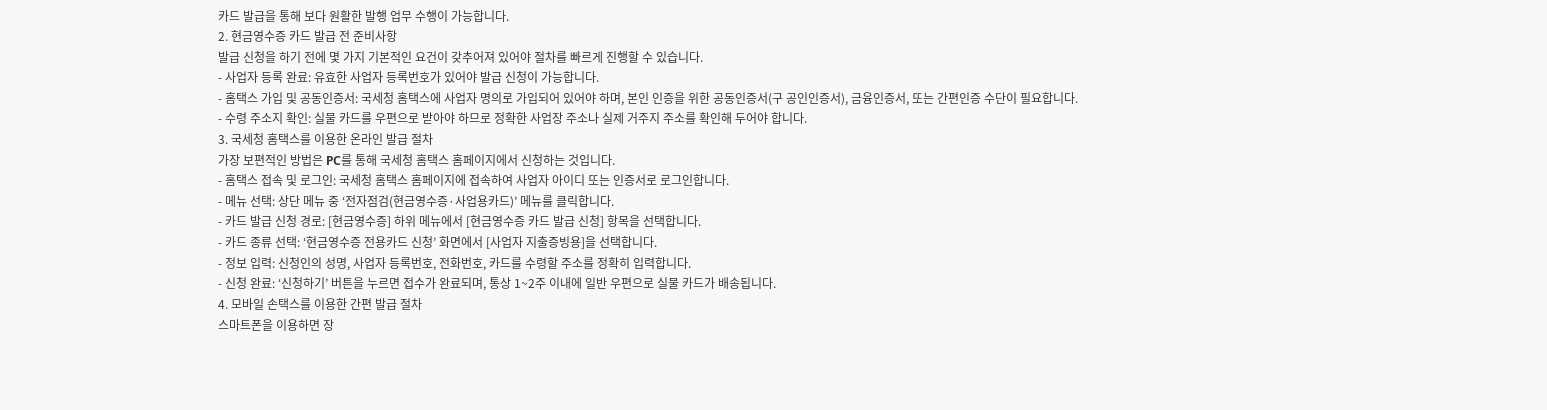카드 발급을 통해 보다 원활한 발행 업무 수행이 가능합니다.
2. 현금영수증 카드 발급 전 준비사항
발급 신청을 하기 전에 몇 가지 기본적인 요건이 갖추어져 있어야 절차를 빠르게 진행할 수 있습니다.
- 사업자 등록 완료: 유효한 사업자 등록번호가 있어야 발급 신청이 가능합니다.
- 홈택스 가입 및 공동인증서: 국세청 홈택스에 사업자 명의로 가입되어 있어야 하며, 본인 인증을 위한 공동인증서(구 공인인증서), 금융인증서, 또는 간편인증 수단이 필요합니다.
- 수령 주소지 확인: 실물 카드를 우편으로 받아야 하므로 정확한 사업장 주소나 실제 거주지 주소를 확인해 두어야 합니다.
3. 국세청 홈택스를 이용한 온라인 발급 절차
가장 보편적인 방법은 PC를 통해 국세청 홈택스 홈페이지에서 신청하는 것입니다.
- 홈택스 접속 및 로그인: 국세청 홈택스 홈페이지에 접속하여 사업자 아이디 또는 인증서로 로그인합니다.
- 메뉴 선택: 상단 메뉴 중 ‘전자점검(현금영수증·사업용카드)’ 메뉴를 클릭합니다.
- 카드 발급 신청 경로: [현금영수증] 하위 메뉴에서 [현금영수증 카드 발급 신청] 항목을 선택합니다.
- 카드 종류 선택: ‘현금영수증 전용카드 신청’ 화면에서 [사업자 지출증빙용]을 선택합니다.
- 정보 입력: 신청인의 성명, 사업자 등록번호, 전화번호, 카드를 수령할 주소를 정확히 입력합니다.
- 신청 완료: ‘신청하기’ 버튼을 누르면 접수가 완료되며, 통상 1~2주 이내에 일반 우편으로 실물 카드가 배송됩니다.
4. 모바일 손택스를 이용한 간편 발급 절차
스마트폰을 이용하면 장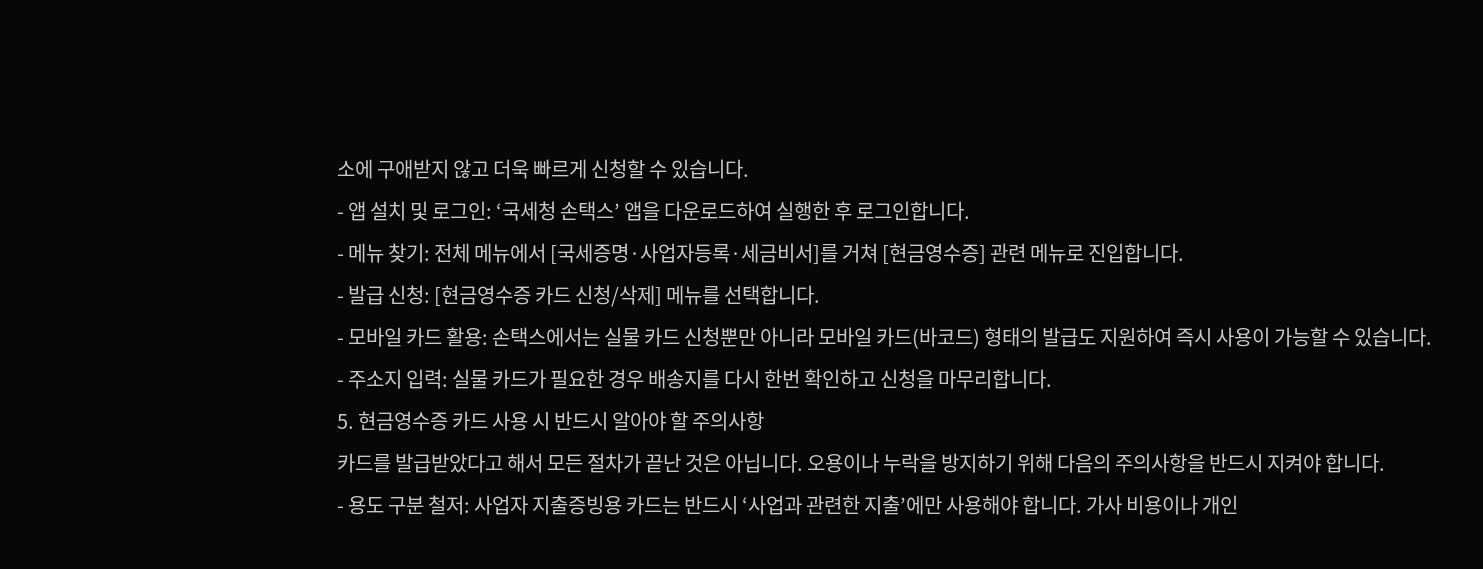소에 구애받지 않고 더욱 빠르게 신청할 수 있습니다.
- 앱 설치 및 로그인: ‘국세청 손택스’ 앱을 다운로드하여 실행한 후 로그인합니다.
- 메뉴 찾기: 전체 메뉴에서 [국세증명·사업자등록·세금비서]를 거쳐 [현금영수증] 관련 메뉴로 진입합니다.
- 발급 신청: [현금영수증 카드 신청/삭제] 메뉴를 선택합니다.
- 모바일 카드 활용: 손택스에서는 실물 카드 신청뿐만 아니라 모바일 카드(바코드) 형태의 발급도 지원하여 즉시 사용이 가능할 수 있습니다.
- 주소지 입력: 실물 카드가 필요한 경우 배송지를 다시 한번 확인하고 신청을 마무리합니다.
5. 현금영수증 카드 사용 시 반드시 알아야 할 주의사항
카드를 발급받았다고 해서 모든 절차가 끝난 것은 아닙니다. 오용이나 누락을 방지하기 위해 다음의 주의사항을 반드시 지켜야 합니다.
- 용도 구분 철저: 사업자 지출증빙용 카드는 반드시 ‘사업과 관련한 지출’에만 사용해야 합니다. 가사 비용이나 개인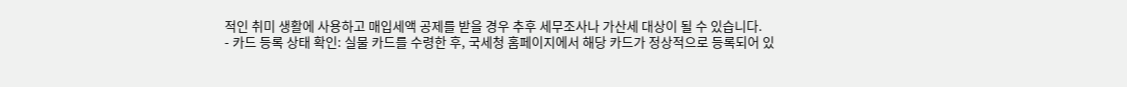적인 취미 생활에 사용하고 매입세액 공제를 받을 경우 추후 세무조사나 가산세 대상이 될 수 있습니다.
- 카드 등록 상태 확인: 실물 카드를 수령한 후, 국세청 홈페이지에서 해당 카드가 정상적으로 등록되어 있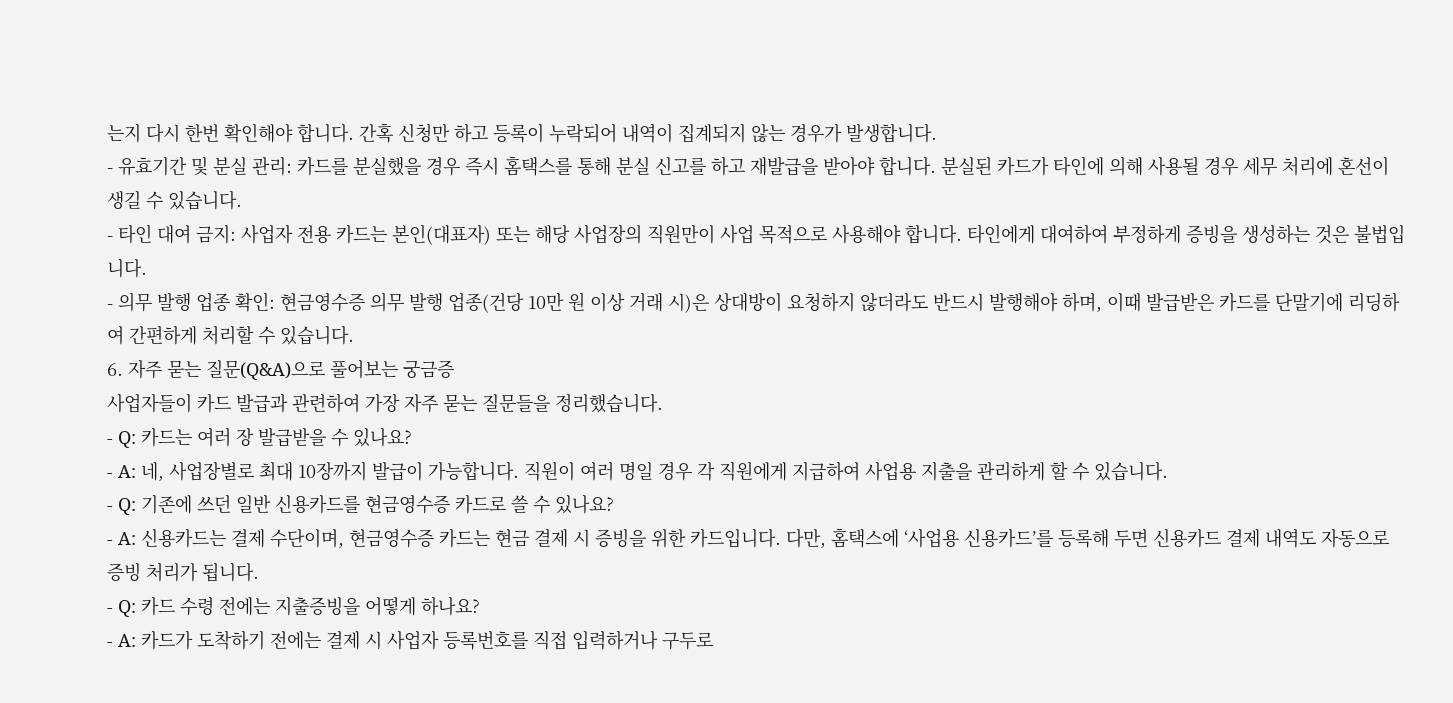는지 다시 한번 확인해야 합니다. 간혹 신청만 하고 등록이 누락되어 내역이 집계되지 않는 경우가 발생합니다.
- 유효기간 및 분실 관리: 카드를 분실했을 경우 즉시 홈택스를 통해 분실 신고를 하고 재발급을 받아야 합니다. 분실된 카드가 타인에 의해 사용될 경우 세무 처리에 혼선이 생길 수 있습니다.
- 타인 대여 금지: 사업자 전용 카드는 본인(대표자) 또는 해당 사업장의 직원만이 사업 목적으로 사용해야 합니다. 타인에게 대여하여 부정하게 증빙을 생성하는 것은 불법입니다.
- 의무 발행 업종 확인: 현금영수증 의무 발행 업종(건당 10만 원 이상 거래 시)은 상대방이 요청하지 않더라도 반드시 발행해야 하며, 이때 발급받은 카드를 단말기에 리딩하여 간편하게 처리할 수 있습니다.
6. 자주 묻는 질문(Q&A)으로 풀어보는 궁금증
사업자들이 카드 발급과 관련하여 가장 자주 묻는 질문들을 정리했습니다.
- Q: 카드는 여러 장 발급받을 수 있나요?
- A: 네, 사업장별로 최대 10장까지 발급이 가능합니다. 직원이 여러 명일 경우 각 직원에게 지급하여 사업용 지출을 관리하게 할 수 있습니다.
- Q: 기존에 쓰던 일반 신용카드를 현금영수증 카드로 쓸 수 있나요?
- A: 신용카드는 결제 수단이며, 현금영수증 카드는 현금 결제 시 증빙을 위한 카드입니다. 다만, 홈택스에 ‘사업용 신용카드’를 등록해 두면 신용카드 결제 내역도 자동으로 증빙 처리가 됩니다.
- Q: 카드 수령 전에는 지출증빙을 어떻게 하나요?
- A: 카드가 도착하기 전에는 결제 시 사업자 등록번호를 직접 입력하거나 구두로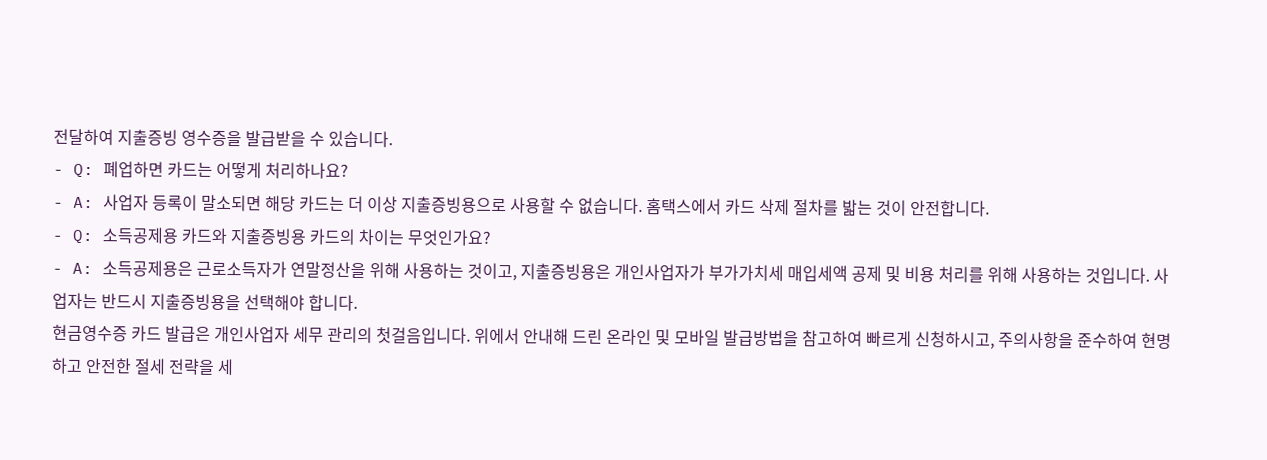전달하여 지출증빙 영수증을 발급받을 수 있습니다.
- Q: 폐업하면 카드는 어떻게 처리하나요?
- A: 사업자 등록이 말소되면 해당 카드는 더 이상 지출증빙용으로 사용할 수 없습니다. 홈택스에서 카드 삭제 절차를 밟는 것이 안전합니다.
- Q: 소득공제용 카드와 지출증빙용 카드의 차이는 무엇인가요?
- A: 소득공제용은 근로소득자가 연말정산을 위해 사용하는 것이고, 지출증빙용은 개인사업자가 부가가치세 매입세액 공제 및 비용 처리를 위해 사용하는 것입니다. 사업자는 반드시 지출증빙용을 선택해야 합니다.
현금영수증 카드 발급은 개인사업자 세무 관리의 첫걸음입니다. 위에서 안내해 드린 온라인 및 모바일 발급방법을 참고하여 빠르게 신청하시고, 주의사항을 준수하여 현명하고 안전한 절세 전략을 세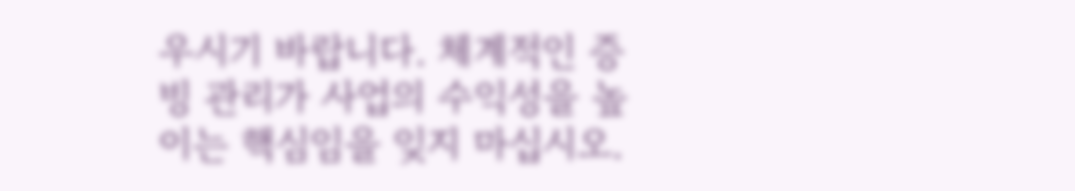우시기 바랍니다. 체계적인 증빙 관리가 사업의 수익성을 높이는 핵심임을 잊지 마십시오.